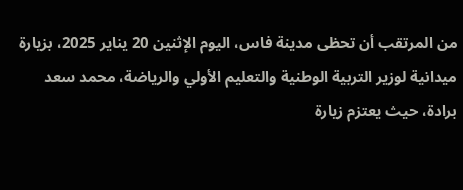من المرتقب أن تحظى مدينة فاس، اليوم الإثنين 20 يناير 2025، بزيارة ميدانية لوزير التربية الوطنية والتعليم الأولي والرياضة، محمد سعد برادة، حيث يعتزم زيارة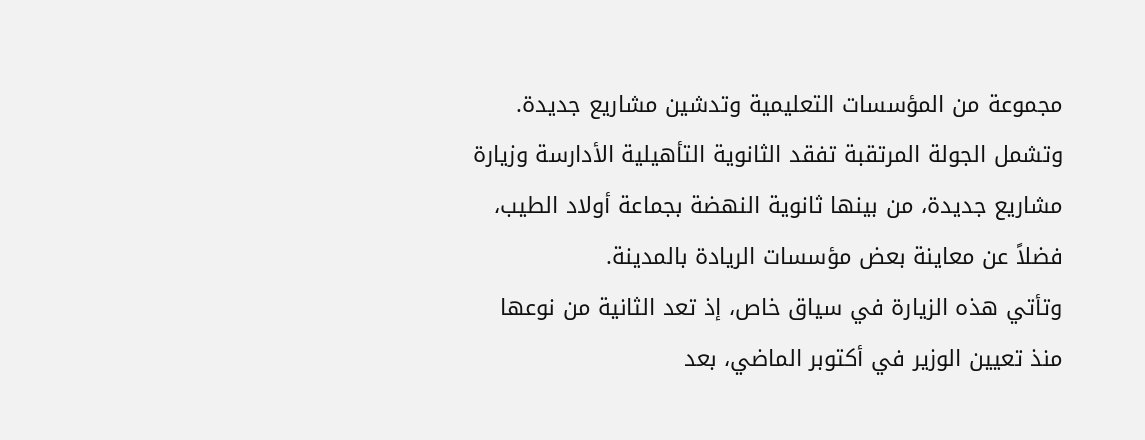مجموعة من المؤسسات التعليمية وتدشين مشاريع جديدة. وتشمل الجولة المرتقبة تفقد الثانوية التأهيلية الأدارسة وزيارة مشاريع جديدة، من بينها ثانوية النهضة بجماعة أولاد الطيب، فضلاً عن معاينة بعض مؤسسات الريادة بالمدينة.
وتأتي هذه الزيارة في سياق خاص، إذ تعد الثانية من نوعها منذ تعيين الوزير في أكتوبر الماضي، بعد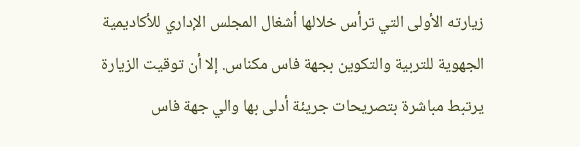زيارته الأولى التي ترأس خلالها أشغال المجلس الإداري للأكاديمية الجهوية للتربية والتكوين بجهة فاس مكناس. إلا أن توقيت الزيارة يرتبط مباشرة بتصريحات جريئة أدلى بها والي جهة فاس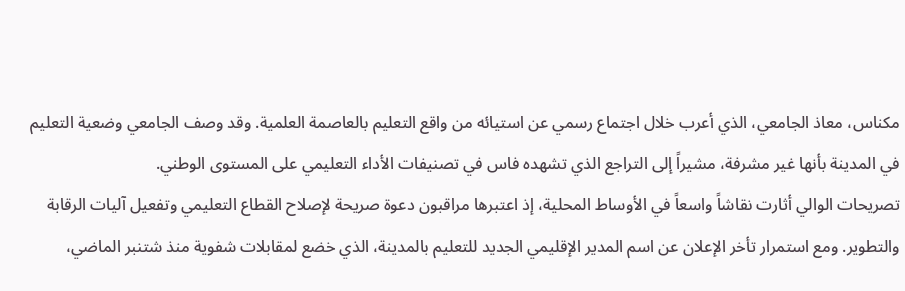مكناس، معاذ الجامعي، الذي أعرب خلال اجتماع رسمي عن استيائه من واقع التعليم بالعاصمة العلمية. وقد وصف الجامعي وضعية التعليم في المدينة بأنها غير مشرفة، مشيراً إلى التراجع الذي تشهده فاس في تصنيفات الأداء التعليمي على المستوى الوطني.
تصريحات الوالي أثارت نقاشاً واسعاً في الأوساط المحلية، إذ اعتبرها مراقبون دعوة صريحة لإصلاح القطاع التعليمي وتفعيل آليات الرقابة والتطوير. ومع استمرار تأخر الإعلان عن اسم المدير الإقليمي الجديد للتعليم بالمدينة، الذي خضع لمقابلات شفوية منذ شتنبر الماضي،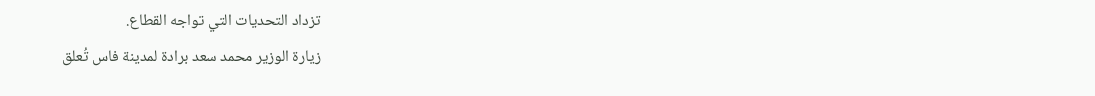تزداد التحديات التي تواجه القطاع.
زيارة الوزير محمد سعد برادة لمدينة فاس تُعلق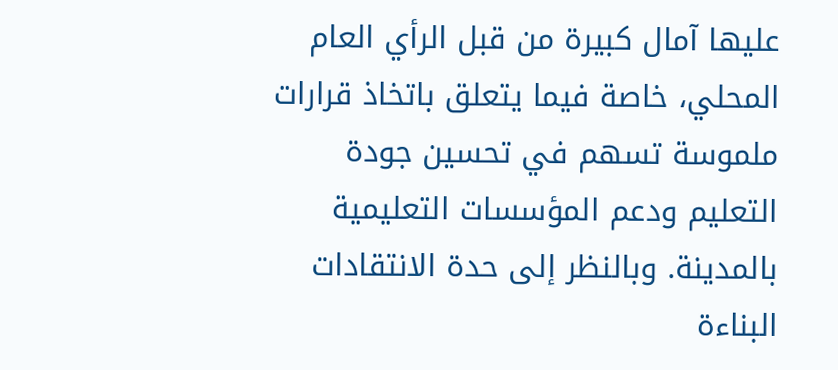عليها آمال كبيرة من قبل الرأي العام المحلي، خاصة فيما يتعلق باتخاذ قرارات ملموسة تسهم في تحسين جودة التعليم ودعم المؤسسات التعليمية بالمدينة. وبالنظر إلى حدة الانتقادات البناءة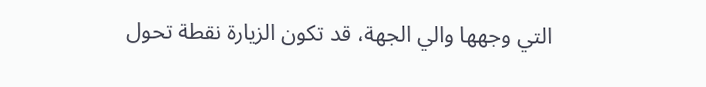التي وجهها والي الجهة، قد تكون الزيارة نقطة تحول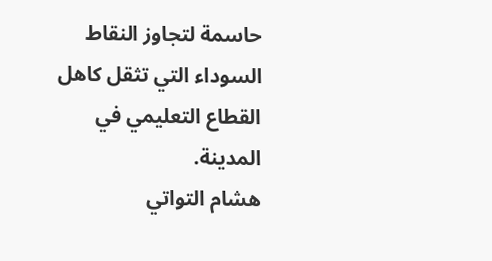حاسمة لتجاوز النقاط السوداء التي تثقل كاهل القطاع التعليمي في المدينة.
هشام التواتي